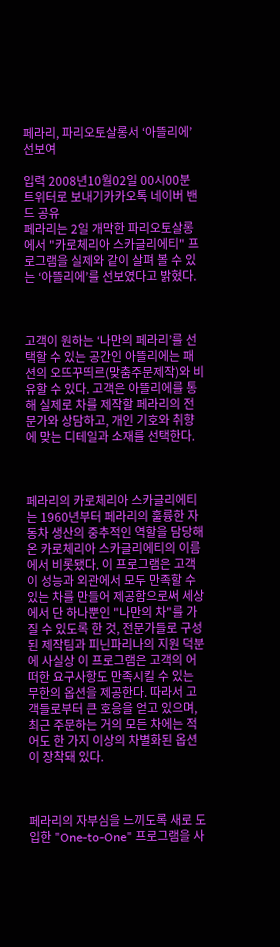페라리, 파리오토살롱서 ‘아뜰리에’ 선보여

입력 2008년10월02일 00시00분
트위터로 보내기카카오톡 네이버 밴드 공유
페라리는 2일 개막한 파리오토살롱에서 "카로체리아 스카글리에티" 프로그램을 실제와 같이 살펴 볼 수 있는 ‘아뜰리에’를 선보였다고 밝혔다.



고객이 원하는 ‘나만의 페라리’를 선택할 수 있는 공간인 아뜰리에는 패션의 오뜨꾸띄르(맞춤주문제작)와 비유할 수 있다. 고객은 아뜰리에를 통해 실제로 차를 제작할 페라리의 전문가와 상담하고, 개인 기호와 취향에 맞는 디테일과 소재를 선택한다.



페라리의 카로체리아 스카글리에티는 1960년부터 페라리의 훌륭한 자동차 생산의 중추적인 역할을 담당해 온 카로체리아 스카글리에티의 이름에서 비롯됐다. 이 프로그램은 고객이 성능과 외관에서 모두 만족할 수 있는 차를 만들어 제공함으로써 세상에서 단 하나뿐인 "나만의 차"를 가질 수 있도록 한 것, 전문가들로 구성된 제작팀과 피닌파리나의 지원 덕분에 사실상 이 프로그램은 고객의 어떠한 요구사항도 만족시킬 수 있는 무한의 옵션을 제공한다. 따라서 고객들로부터 큰 호응을 얻고 있으며, 최근 주문하는 거의 모든 차에는 적어도 한 가지 이상의 차별화된 옵션이 장착돼 있다.



페라리의 자부심을 느끼도록 새로 도입한 "One-to-One" 프로그램을 사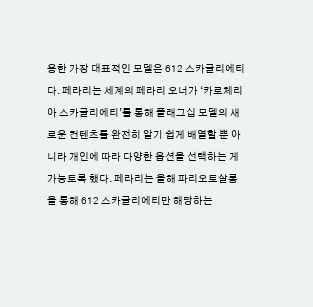용한 가장 대표적인 모델은 612 스카글리에티다. 페라리는 세계의 페라리 오너가 ‘카로체리아 스카글리에티’를 통해 플래그십 모델의 새로운 컨텐츠를 완전히 알기 쉽게 배열할 뿐 아니라 개인에 따라 다양한 옵션을 선택하는 게 가능토록 했다. 페라리는 올해 파리오토살롱을 통해 612 스카글리에티만 해당하는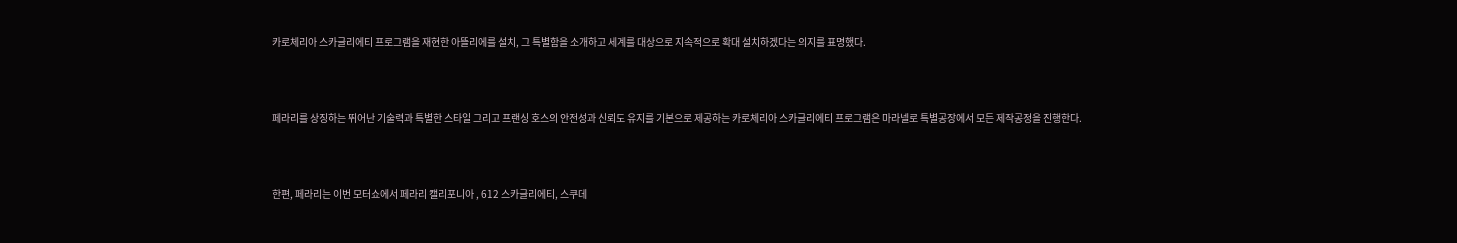카로체리아 스카글리에티 프로그램을 재현한 아뜰리에를 설치, 그 특별함을 소개하고 세계를 대상으로 지속적으로 확대 설치하겠다는 의지를 표명했다.



페라리를 상징하는 뛰어난 기술력과 특별한 스타일 그리고 프랜싱 호스의 안전성과 신뢰도 유지를 기본으로 제공하는 카로체리아 스카글리에티 프로그램은 마라넬로 특별공장에서 모든 제작공정을 진행한다.



한편, 페라리는 이번 모터쇼에서 페라리 캘리포니아 , 612 스카글리에티, 스쿠데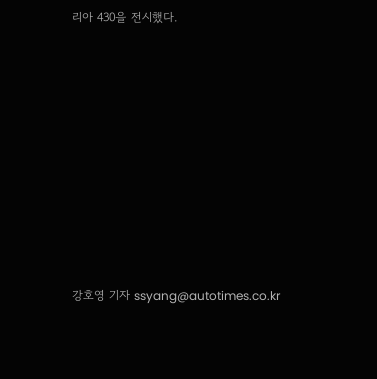리아 430을 전시했다.









강호영 기자 ssyang@autotimes.co.kr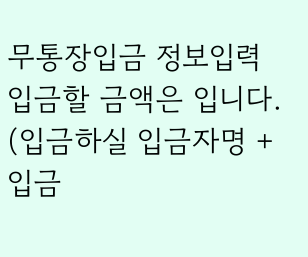무통장입금 정보입력
입금할 금액은 입니다. (입금하실 입금자명 + 입금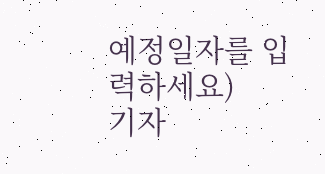예정일자를 입력하세요)
기자